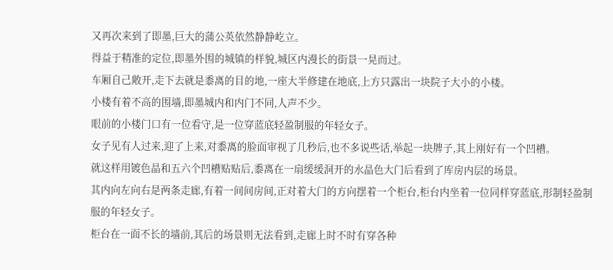又再次来到了即墨,巨大的蒲公英依然静静屹立。
得益于精准的定位,即墨外围的城镇的样貌,城区内漫长的街景一晃而过。
车厢自己敞开,走下去就是黍离的目的地,一座大半修建在地底,上方只露出一块院子大小的小楼。
小楼有着不高的围墙,即墨城内和内门不同,人声不少。
眼前的小楼门口有一位看守,是一位穿蓝底轻盈制服的年轻女子。
女子见有人过来,迎了上来,对黍离的脸面审视了几秒后,也不多说些话,举起一块牌子,其上刚好有一个凹槽。
就这样用镀色晶和五六个凹槽贴贴后,黍离在一扇缓缓洞开的水晶色大门后看到了库房内层的场景。
其内向左向右是两条走廊,有着一间间房间,正对着大门的方向摆着一个柜台,柜台内坐着一位同样穿蓝底,形制轻盈制服的年轻女子。
柜台在一面不长的墙前,其后的场景则无法看到,走廊上时不时有穿各种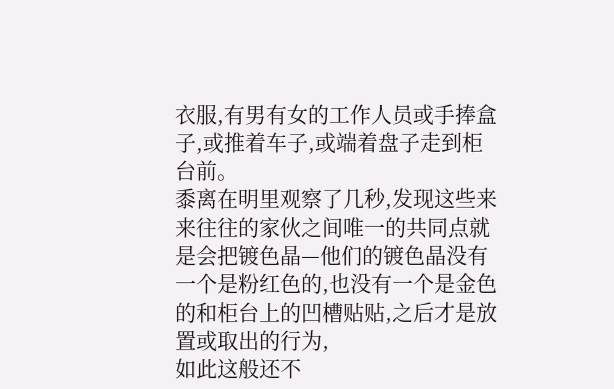衣服,有男有女的工作人员或手捧盒子,或推着车子,或端着盘子走到柜台前。
黍离在明里观察了几秒,发现这些来来往往的家伙之间唯一的共同点就是会把镀色晶—他们的镀色晶没有一个是粉红色的,也没有一个是金色的和柜台上的凹槽贴贴,之后才是放置或取出的行为,
如此这般还不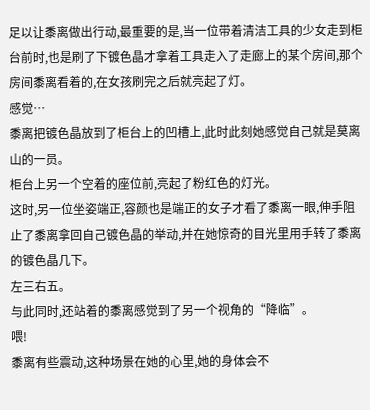足以让黍离做出行动,最重要的是,当一位带着清洁工具的少女走到柜台前时,也是刷了下镀色晶才拿着工具走入了走廊上的某个房间,那个房间黍离看着的,在女孩刷完之后就亮起了灯。
感觉…
黍离把镀色晶放到了柜台上的凹槽上,此时此刻她感觉自己就是莫离山的一员。
柜台上另一个空着的座位前,亮起了粉红色的灯光。
这时,另一位坐姿端正,容颜也是端正的女子才看了黍离一眼,伸手阻止了黍离拿回自己镀色晶的举动,并在她惊奇的目光里用手转了黍离的镀色晶几下。
左三右五。
与此同时,还站着的黍离感觉到了另一个视角的“降临”。
喂!
黍离有些震动,这种场景在她的心里,她的身体会不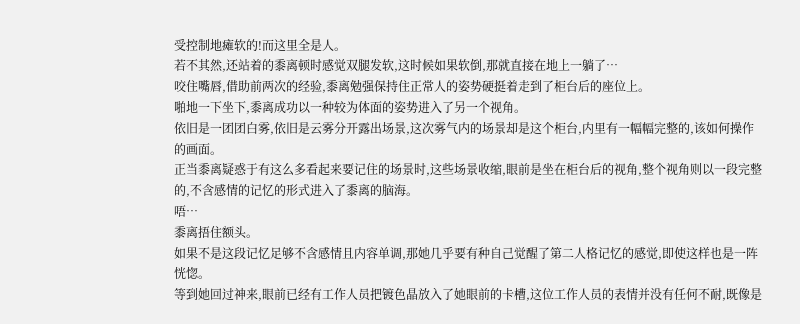受控制地瘫软的!而这里全是人。
若不其然,还站着的黍离顿时感觉双腿发软,这时候如果软倒,那就直接在地上一躺了…
咬住嘴唇,借助前两次的经验,黍离勉强保持住正常人的姿势硬挺着走到了柜台后的座位上。
啪地一下坐下,黍离成功以一种较为体面的姿势进入了另一个视角。
依旧是一团团白雾,依旧是云雾分开露出场景,这次雾气内的场景却是这个柜台,内里有一幅幅完整的,该如何操作的画面。
正当黍离疑惑于有这么多看起来要记住的场景时,这些场景收缩,眼前是坐在柜台后的视角,整个视角则以一段完整的,不含感情的记忆的形式进入了黍离的脑海。
唔…
黍离捂住额头。
如果不是这段记忆足够不含感情且内容单调,那她几乎要有种自己觉醒了第二人格记忆的感觉,即使这样也是一阵恍惚。
等到她回过神来,眼前已经有工作人员把镀色晶放入了她眼前的卡槽,这位工作人员的表情并没有任何不耐,既像是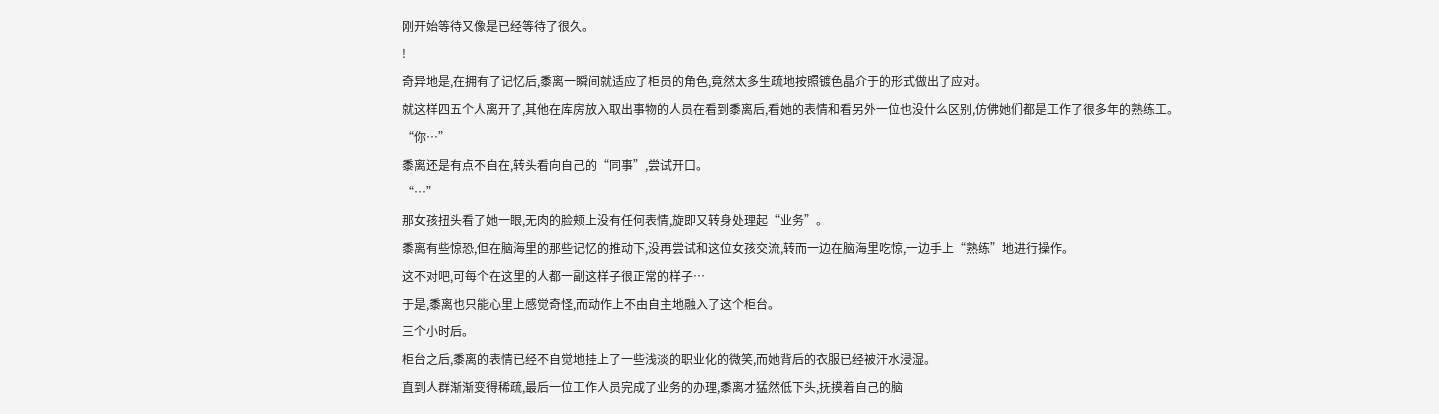刚开始等待又像是已经等待了很久。
!
奇异地是,在拥有了记忆后,黍离一瞬间就适应了柜员的角色,竟然太多生疏地按照镀色晶介于的形式做出了应对。
就这样四五个人离开了,其他在库房放入取出事物的人员在看到黍离后,看她的表情和看另外一位也没什么区别,仿佛她们都是工作了很多年的熟练工。
“你…”
黍离还是有点不自在,转头看向自己的“同事”,尝试开口。
“…”
那女孩扭头看了她一眼,无肉的脸颊上没有任何表情,旋即又转身处理起“业务”。
黍离有些惊恐,但在脑海里的那些记忆的推动下,没再尝试和这位女孩交流,转而一边在脑海里吃惊,一边手上“熟练”地进行操作。
这不对吧,可每个在这里的人都一副这样子很正常的样子…
于是,黍离也只能心里上感觉奇怪,而动作上不由自主地融入了这个柜台。
三个小时后。
柜台之后,黍离的表情已经不自觉地挂上了一些浅淡的职业化的微笑,而她背后的衣服已经被汗水浸湿。
直到人群渐渐变得稀疏,最后一位工作人员完成了业务的办理,黍离才猛然低下头,抚摸着自己的脑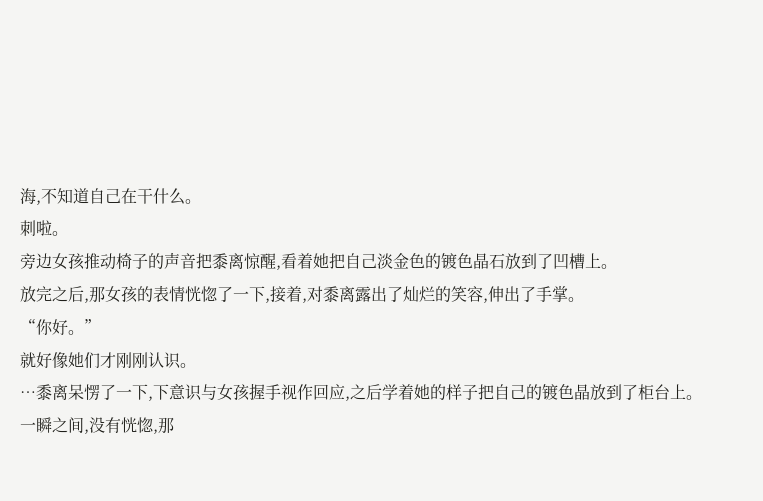海,不知道自己在干什么。
刺啦。
旁边女孩推动椅子的声音把黍离惊醒,看着她把自己淡金色的镀色晶石放到了凹槽上。
放完之后,那女孩的表情恍惚了一下,接着,对黍离露出了灿烂的笑容,伸出了手掌。
“你好。”
就好像她们才刚刚认识。
…黍离呆愣了一下,下意识与女孩握手视作回应,之后学着她的样子把自己的镀色晶放到了柜台上。
一瞬之间,没有恍惚,那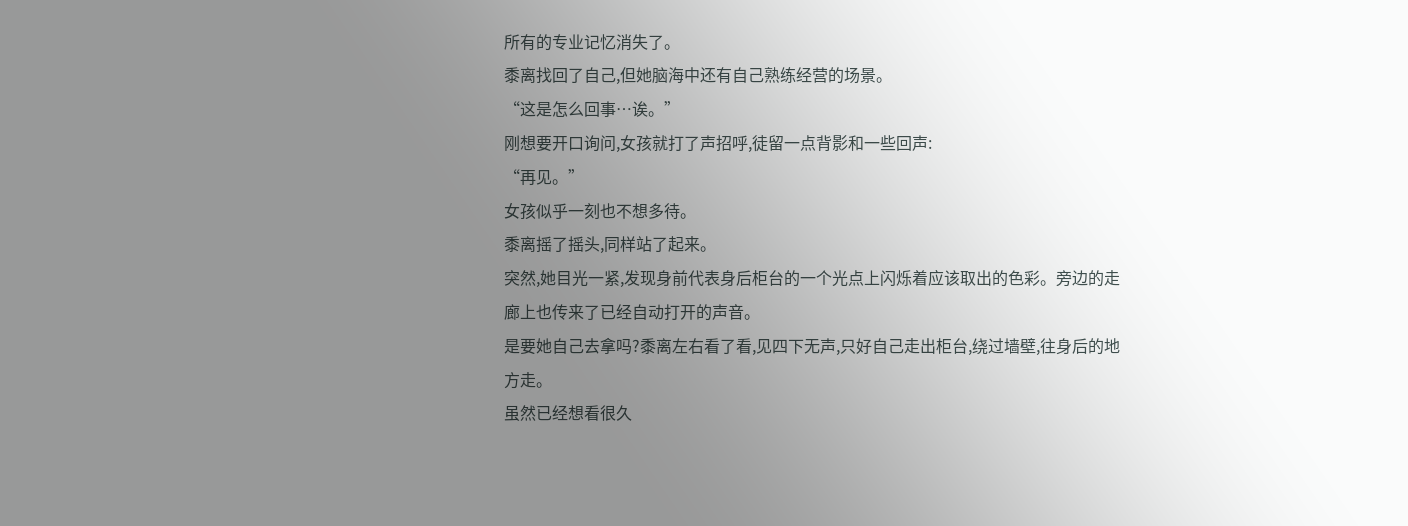所有的专业记忆消失了。
黍离找回了自己,但她脑海中还有自己熟练经营的场景。
“这是怎么回事…诶。”
刚想要开口询问,女孩就打了声招呼,徒留一点背影和一些回声:
“再见。”
女孩似乎一刻也不想多待。
黍离摇了摇头,同样站了起来。
突然,她目光一紧,发现身前代表身后柜台的一个光点上闪烁着应该取出的色彩。旁边的走廊上也传来了已经自动打开的声音。
是要她自己去拿吗?黍离左右看了看,见四下无声,只好自己走出柜台,绕过墙壁,往身后的地方走。
虽然已经想看很久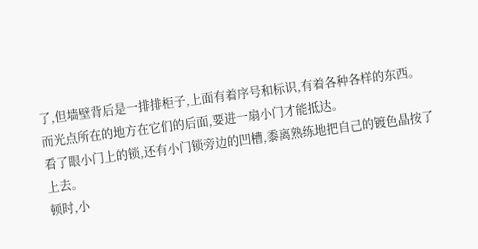了,但墙壁背后是一排排柜子,上面有着序号和标识,有着各种各样的东西。
而光点所在的地方在它们的后面,要进一扇小门才能抵达。
看了眼小门上的锁,还有小门锁旁边的凹槽,黍离熟练地把自己的镀色晶按了上去。
顿时,小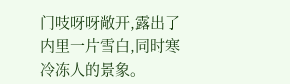门吱呀呀敞开,露出了内里一片雪白,同时寒冷冻人的景象。